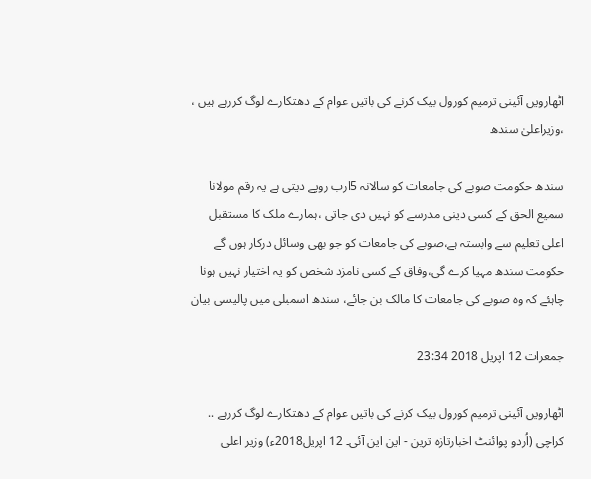اٹھارویں آئینی ترمیم کورول بیک کرنے کی باتیں عوام کے دھتکارے لوگ کررہے ہیں ، ،وزیراعلیٰ سندھ

سندھ حکومت صوبے کی جامعات کو سالانہ 5ارب روپے دیتی ہے یہ رقم مولانا سمیع الحق کے کسی دینی مدرسے کو نہیں دی جاتی ،ہمارے ملک کا مستقبل اعلی تعلیم سے وابستہ ہے،صوبے کی جامعات کو جو بھی وسائل درکار ہوں گے حکومت سندھ مہیا کرے گی،وفاق کے کسی نامزد شخص کو یہ اختیار نہیں ہونا چاہئے کہ وہ صوبے کی جامعات کا مالک بن جائے، سندھ اسمبلی میں پالیسی بیان

جمعرات 12 اپریل 2018 23:34

اٹھارویں آئینی ترمیم کورول بیک کرنے کی باتیں عوام کے دھتکارے لوگ کررہے ..
کراچی (اُردو پوائنٹ اخبارتازہ ترین - این این آئی۔ 12 اپریل2018ء) وزیر اعلی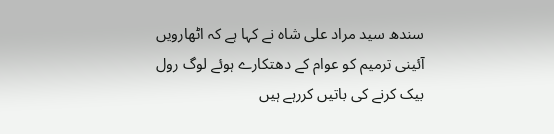سندھ سید مراد علی شاہ نے کہا ہے کہ اٹھارویں آئینی ترمیم کو عوام کے دھتکارے ہوئے لوگ رول بیک کرنے کی باتیں کررہے ہیں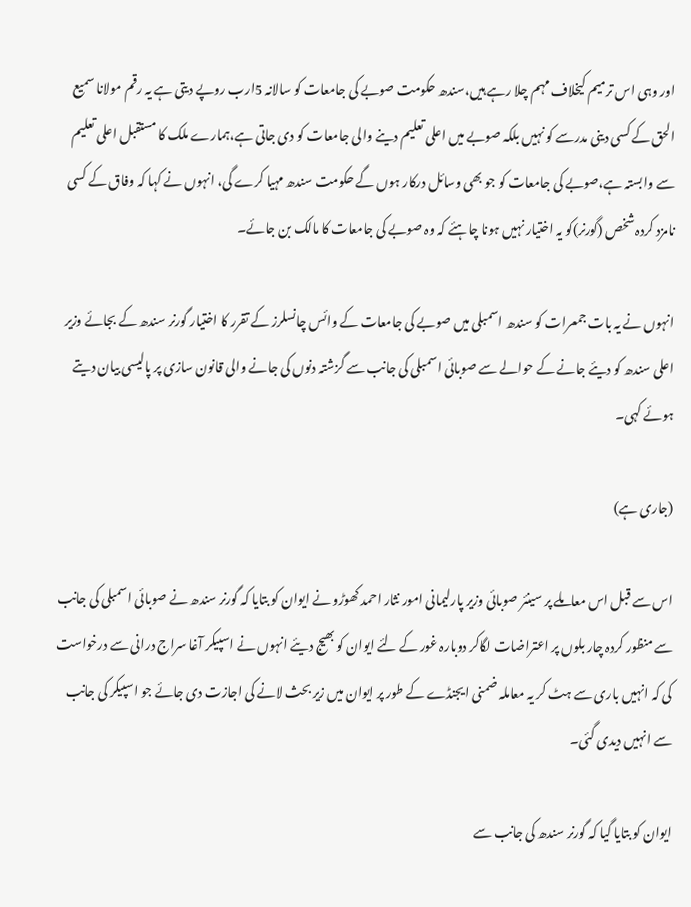اور وہی اس ترمیم کیخلاف مہم چلا رہے ہیں،سندھ حکومت صوبے کی جامعات کو سالانہ 5ارب روپے دیتی ہے یہ رقم مولانا سمیع الحق کے کسی دینی مدرسے کو نہیں بلکہ صوبے میں اعلی تعلیم دینے والی جامعات کو دی جاتی ہے،ہمارے ملک کا مستقبل اعلی تعلیم سے وابستہ ہے،صوبے کی جامعات کو جو بھی وسائل درکار ہوں گے حکومت سندھ مہیا کرے گی، انہوں نے کہا کہ وفاق کے کسی نامزد کردہ شخص (گورنر)کو یہ اختیار نہیں ہونا چاہئے کہ وہ صوبے کی جامعات کا مالک بن جائے۔

انہوں نے یہ بات جمعرات کو سندھ اسمبلی میں صوبے کی جامعات کے وائس چانسلرز کے تقرر کا اختیار گورنر سندھ کے بجائے وزیر اعلی سندھ کو دیئے جانے کے حوالے سے صوبائی اسمبلی کی جانب سے گزشتہ دنوں کی جانے والی قانون سازی پر پالیسی بیان دیتے ہوئے کہی۔

(جاری ہے)

اس سے قبل اس معاملے پر سینئر صوبائی وزیر پارلیمانی امور نثار احمد کھوڑو نے ایوان کو بتایا کہ گورنر سندھ نے صوبائی اسمبلی کی جانب سے منظور کردہ چار بلوں پر اعتراضات لگاکر دوبارہ غور کے لئے ایوان کو بھیج دیئے انہوں نے اسپیکر آغا سراج درانی سے درخواست کی کہ انہیں باری سے ہٹ کر یہ معاملہ ضمنی ایجنڈے کے طور پر ایوان میں زیر بحث لانے کی اجازت دی جائے جو اسپیکر کی جانب سے انہیں دیدی گئی۔

ایوان کو بتایا گیا کہ گورنر سندھ کی جانب سے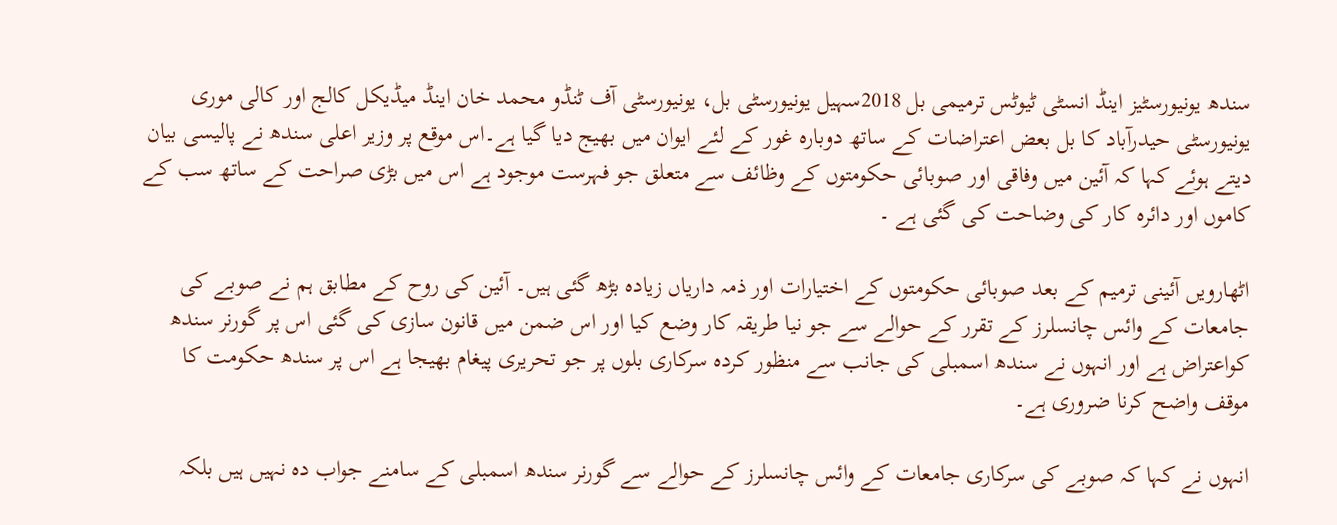سندھ یونیورسٹیز اینڈ انسٹی ٹیوٹس ترمیمی بل 2018سہیل یونیورسٹی بل، یونیورسٹی آف ٹنڈو محمد خان اینڈ میڈیکل کالج اور کالی موری یونیورسٹی حیدرآباد کا بل بعض اعتراضات کے ساتھ دوبارہ غور کے لئے ایوان میں بھیج دیا گیا ہے۔اس موقع پر وزیر اعلی سندھ نے پالیسی بیان دیتے ہوئے کہا کہ آئین میں وفاقی اور صوبائی حکومتوں کے وظائف سے متعلق جو فہرست موجود ہے اس میں بڑی صراحت کے ساتھ سب کے کاموں اور دائرہ کار کی وضاحت کی گئی ہے ۔

اٹھارویں آئینی ترمیم کے بعد صوبائی حکومتوں کے اختیارات اور ذمہ داریاں زیادہ بڑھ گئی ہیں۔ آئین کی روح کے مطابق ہم نے صوبے کی جامعات کے وائس چانسلرز کے تقرر کے حوالے سے جو نیا طریقہ کار وضع کیا اور اس ضمن میں قانون سازی کی گئی اس پر گورنر سندھ کواعتراض ہے اور انہوں نے سندھ اسمبلی کی جانب سے منظور کردہ سرکاری بلوں پر جو تحریری پیغام بھیجا ہے اس پر سندھ حکومت کا موقف واضح کرنا ضروری ہے۔

انہوں نے کہا کہ صوبے کی سرکاری جامعات کے وائس چانسلرز کے حوالے سے گورنر سندھ اسمبلی کے سامنے جواب دہ نہیں ہیں بلکہ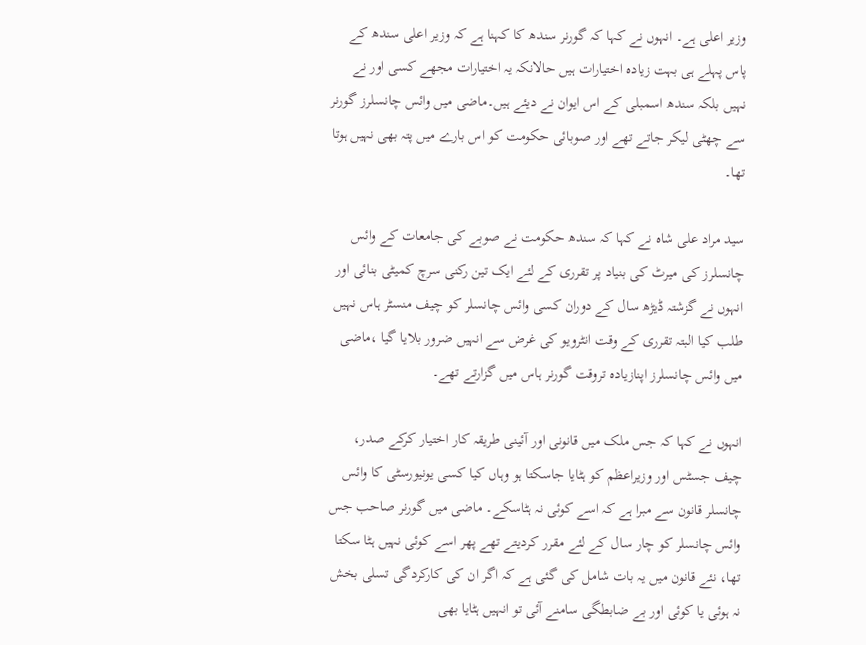وزیر اعلی ہے۔ انہوں نے کہا کہ گورنر سندھ کا کہنا ہے کہ وزیر اعلی سندھ کے پاس پہلے ہی بہت زیادہ اختیارات ہیں حالانکہ یہ اختیارات مجھے کسی اور نے نہیں بلکہ سندھ اسمبلی کے اس ایوان نے دیئے ہیں۔ماضی میں وائس چانسلرز گورنر سے چھٹی لیکر جاتے تھے اور صوبائی حکومت کو اس بارے میں پتہ بھی نہیں ہوتا تھا۔

سید مراد علی شاہ نے کہا کہ سندھ حکومت نے صوبے کی جامعات کے وائس چانسلرز کی میرٹ کی بنیاد پر تقرری کے لئے ایک تین رکنی سرچ کمیٹی بنائی اور انہوں نے گزشتہ ڈیڑھ سال کے دوران کسی وائس چانسلر کو چیف منسٹر ہاس نہیں طلب کیا البتہ تقرری کے وقت انٹرویو کی غرض سے انہیں ضرور بلایا گیا ،ماضی میں وائس چانسلرز اپنازیادہ تروقت گورنر ہاس میں گزارتے تھے۔

انہوں نے کہا کہ جس ملک میں قانونی اور آئینی طریقہ کار اختیار کرکے صدر، چیف جسٹس اور وزیراعظم کو ہٹایا جاسکتا ہو وہاں کیا کسی یونیورسٹی کا وائس چانسلر قانون سے مبرا ہے کہ اسے کوئی نہ ہٹاسکے۔ ماضی میں گورنر صاحب جس وائس چانسلر کو چار سال کے لئے مقرر کردیتے تھے پھر اسے کوئی نہیں ہٹا سکتا تھا، نئے قانون میں یہ بات شامل کی گئی ہے کہ اگر ان کی کارکردگی تسلی بخش نہ ہوئی یا کوئی اور بے ضابطگی سامنے آئی تو انہیں ہٹایا بھی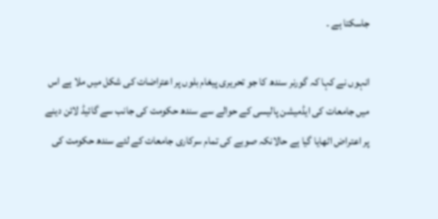جاسکتا ہے ۔

انہوں نے کہا کہ گورنر سندھ کا جو تحریری پیغام بلوں پر اعتراضات کی شکل میں ملا ہے اس میں جامعات کی ایڈمیشن پالیسی کے حوالے سے سندھ حکومت کی جانب سے گائیڈ لائن دینے پر اعتراض اٹھایا گیا ہے حالانکہ صوبے کی تمام سرکاری جامعات کے لئے سندھ حکومت کی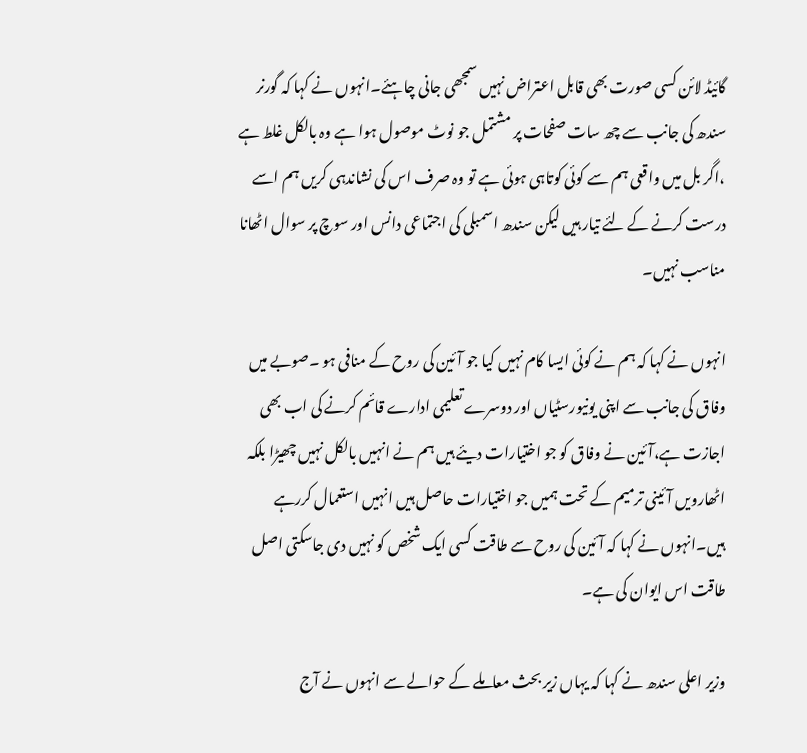گائیڈ لائن کسی صورت بھی قابل اعتراض نہیں سمجھی جانی چاہئے۔انہوں نے کہا کہ گورنر سندھ کی جانب سے چھ سات صفحات پر مشتمل جو نوٹ موصول ہوا ہے وہ بالکل غلط ہے ،اگر بل میں واقعی ہم سے کوئی کوتاہی ہوئی ہے تو وہ صرف اس کی نشاندہی کریں ہم اسے درست کرنے کے لئے تیار ہیں لیکن سندھ اسمبلی کی اجتماعی دانس اور سوچ پر سوال اٹھانا مناسب نہیں۔

انہوں نے کہا کہ ہم نے کوئی ایسا کام نہیں کیا جو آئین کی روح کے منافی ہو ۔صوبے میں وفاق کی جانب سے اپنی یونیورسٹیاں اور دوسرے تعلیمی ادارے قائم کرنے کی اب بھی اجازت ہے،آئین نے وفاق کو جو اختیارات دیئے ہیں ہم نے انہیں بالکل نہیں چھیڑا بلکہ اٹھارویں آئینی ترمیم کے تحت ہمیں جو اختیارات حاصل ہیں انہیں استعمال کررہے ہیں۔انہوں نے کہا کہ آئین کی روح سے طاقت کسی ایک شخص کو نہیں دی جاسکتی اصل طاقت اس ایوان کی ہے۔

وزیر اعلی سندھ نے کہا کہ یہاں زیر بحث معاملے کے حوالے سے انہوں نے آج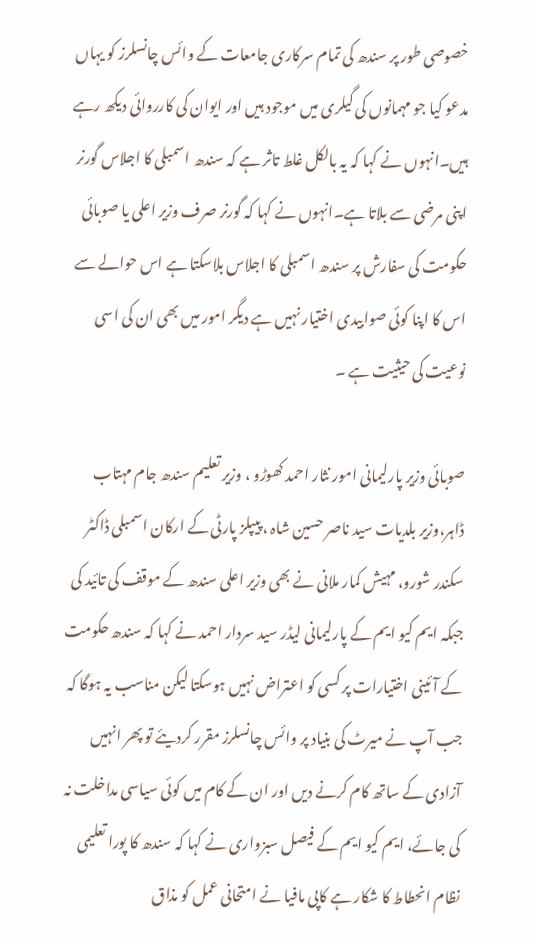خصوصی طور پر سندھ کی تمام سرکاری جامعات کے وائس چانسلرز کو یہاں مدعو کیا جو مہمانوں کی گیلری میں موجود ہیں اور ایوان کی کارروائی دیکھ رہے ہیں۔انہوں نے کہا کہ یہ بالکل غلط تاثر ہے کہ سندھ اسمبلی کا اجلاس گورنر اپنی مرضی سے بلاتا ہے۔انہوں نے کہا کہ گورنر صرف وزیر اعلی یا صوبائی حکومت کی سفارش پر سندھ اسمبلی کا اجلاس بلاسکتا ہے اس حوالے سے اس کا اپنا کوئی صوابیدی اختیار نہیں ہے دیگر امور میں بھی ان کی اسی نوعیت کی حیثیت ہے ۔

صوبائی وزیر پارلیمانی امور نثار احمد کھوڑو ، وزیر تعلیم سندھ جام مہتاب ڈاہر،وزیر بلدیات سید ناصر حسین شاہ ، پیپلز پارٹی کے ارکان اسمبلی ڈاکٹر سکندر شورو، مہیش کمار ملانی نے بھی وزیر اعلی سندھ کے موقف کی تائید کی جبکہ ایم کیو ایم کے پارلیمانی لیڈر سید سردار احمد نے کہا کہ سندھ حکومت کے آئینی اختیارات پر کسی کو اعتراض نہیں ہوسکتا لیکن مناسب یہ ہوگا کہ جب آپ نے میرٹ کی بنیاد پر وائس چانسلرز مقرر کردیئے تو پھر انہیں آزادی کے ساتھ کام کرنے دیں اور ان کے کام میں کوئی سیاسی مداخلت نہ کی جائے، ایم کیو ایم کے فیصل سبزواری نے کہا کہ سندھ کا پورا تعلیمی نظام انحطاط کا شکار ہے کاپی مافیا نے امتحانی عمل کو مذاق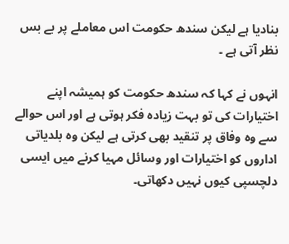بنادیا ہے لیکن سندھ حکومت اس معاملے پر بے بس نظر آتی ہے ۔

انہوں نے کہا کہ سندھ حکومت کو ہمیشہ اپنے اختیارات کی تو بہت زیادہ فکر ہوتی ہے اور اس حوالے سے وہ وفاق پر تنقید بھی کرتی ہے لیکن وہ بلدیاتی اداروں کو اختیارات اور وسائل مہیا کرنے میں ایسی دلچسپی کیوں نہیں دکھاتی۔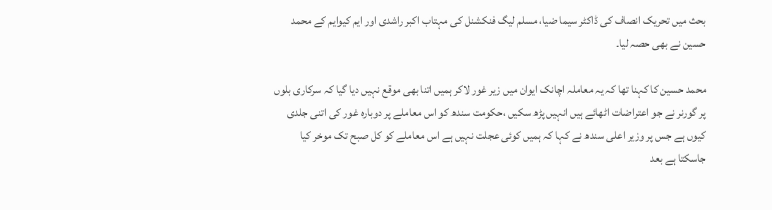بحث میں تحریک انصاف کی ڈاکٹر سیما ضیا، مسلم لیگ فنکشنل کی مہتاب اکبر راشدی اور ایم کیوایم کے محمد حسین نے بھی حصہ لیا۔

محمد حسین کا کہنا تھا کہ یہ معاملہ اچانک ایوان میں زیر غور لاکر ہمیں اتنا بھی موقع نہیں دیا گیا کہ سرکاری بلوں پر گورنر نے جو اعتراضات اٹھائے ہیں انہیں پڑھ سکیں ،حکومت سندھ کو اس معاملے پر دوبارہ غور کی اتنی جلدی کیوں ہے جس پر وزیر اعلی سندھ نے کہا کہ ہمیں کوئی عجلت نہیں ہے اس معاملے کو کل صبح تک موخر کیا جاسکتا ہے بعد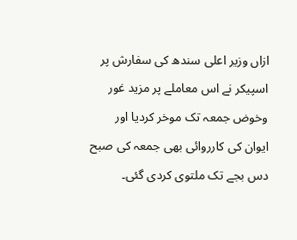ازاں وزیر اعلی سندھ کی سفارش پر اسپیکر نے اس معاملے پر مزید غور وخوض جمعہ تک موخر کردیا اور ایوان کی کارروائی بھی جمعہ کی صبح دس بجے تک ملتوی کردی گئی۔